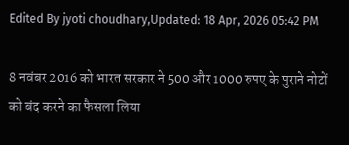Edited By jyoti choudhary,Updated: 18 Apr, 2026 05:42 PM

8 नवंबर 2016 को भारत सरकार ने 500 और 1000 रुपए के पुराने नोटों को बंद करने का फैसला लिया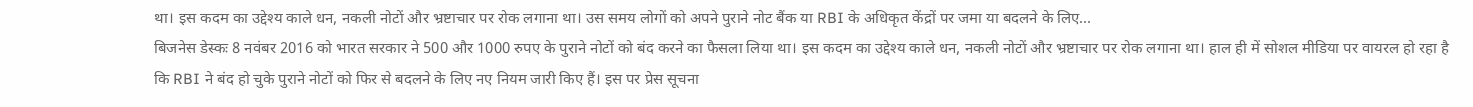था। इस कदम का उद्देश्य काले धन, नकली नोटों और भ्रष्टाचार पर रोक लगाना था। उस समय लोगों को अपने पुराने नोट बैंक या RBI के अधिकृत केंद्रों पर जमा या बदलने के लिए...
बिजनेस डेस्कः 8 नवंबर 2016 को भारत सरकार ने 500 और 1000 रुपए के पुराने नोटों को बंद करने का फैसला लिया था। इस कदम का उद्देश्य काले धन, नकली नोटों और भ्रष्टाचार पर रोक लगाना था। हाल ही में सोशल मीडिया पर वायरल हो रहा है कि RBI ने बंद हो चुके पुराने नोटों को फिर से बदलने के लिए नए नियम जारी किए हैं। इस पर प्रेस सूचना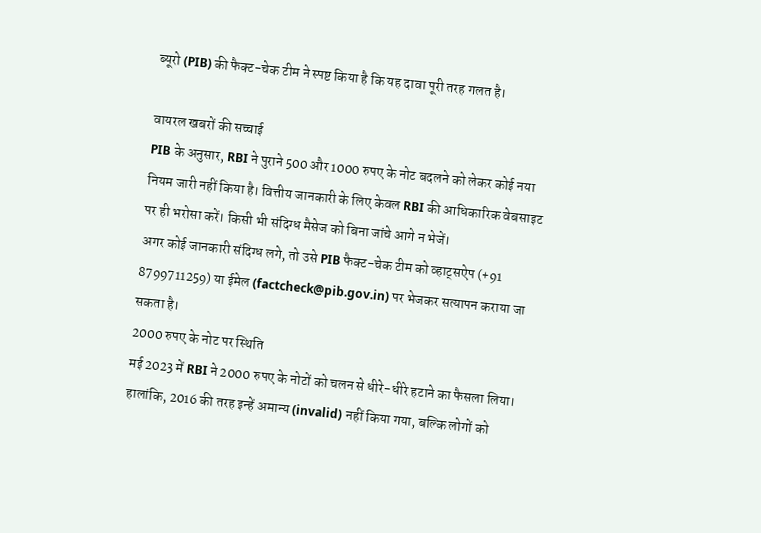ब्यूरो (PIB) की फैक्ट-चेक टीम ने स्पष्ट किया है कि यह दावा पूरी तरह गलत है।

वायरल खबरों की सच्चाई
PIB के अनुसार, RBI ने पुराने 500 और 1000 रुपए के नोट बदलने को लेकर कोई नया नियम जारी नहीं किया है। वित्तीय जानकारी के लिए केवल RBI की आधिकारिक वेबसाइट पर ही भरोसा करें। किसी भी संदिग्ध मैसेज को बिना जांचे आगे न भेजें।
अगर कोई जानकारी संदिग्ध लगे, तो उसे PIB फैक्ट-चेक टीम को व्हाट्सऐप (+91 8799711259) या ईमेल (factcheck@pib.gov.in) पर भेजकर सत्यापन कराया जा सकता है।
2000 रुपए के नोट पर स्थिति
मई 2023 में RBI ने 2000 रुपए के नोटों को चलन से धीरे-धीरे हटाने का फैसला लिया। हालांकि, 2016 की तरह इन्हें अमान्य (invalid) नहीं किया गया, बल्कि लोगों को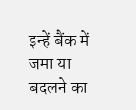इन्हें बैंक में जमा या बदलने का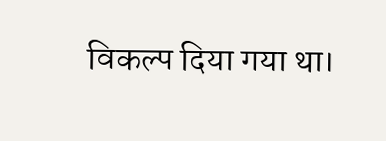विकल्प दिया गया था।